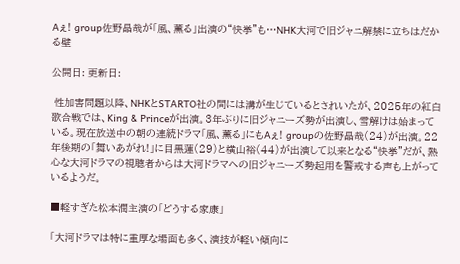Aぇ! group佐野晶哉が「風、薫る」出演の“快挙”も…NHK大河で旧ジャニ解禁に立ちはだかる壁

公開日: 更新日:

 性加害問題以降、NHKとSTARTO社の間には溝が生じているとされいたが、2025年の紅白歌合戦では、King & Princeが出演。3年ぶりに旧ジャニーズ勢が出演し、雪解けは始まっている。現在放送中の朝の連続ドラマ「風、薫る」にもAぇ! groupの佐野晶哉(24)が出演。22年後期の「舞いあがれ!」に目黒蓮(29)と横山裕(44)が出演して以来となる“快挙”だが、熱心な大河ドラマの視聴者からは大河ドラマへの旧ジャニーズ勢起用を警戒する声も上がっているようだ。

■軽すぎた松本潤主演の「どうする家康」

「大河ドラマは特に重厚な場面も多く、演技が軽い傾向に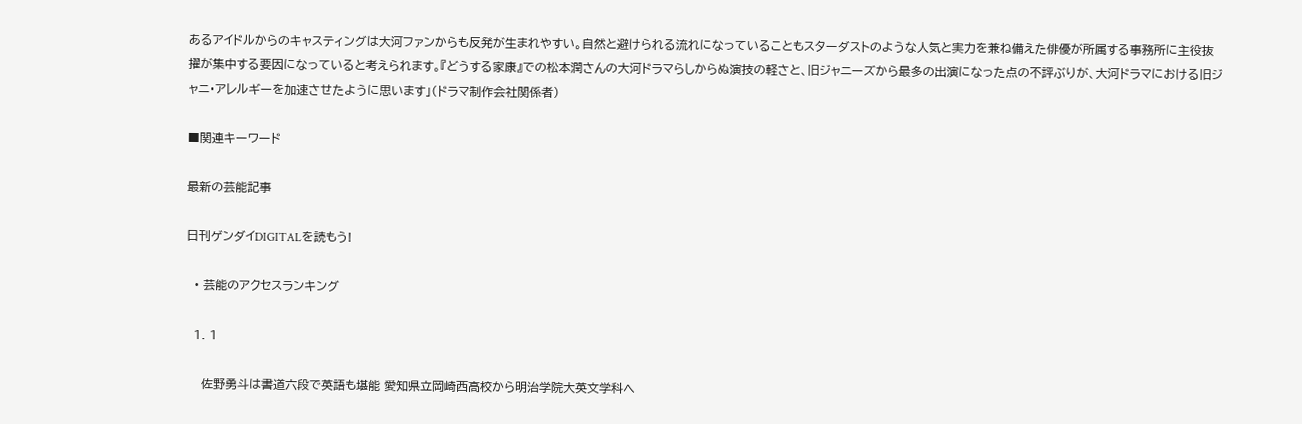あるアイドルからのキャスティングは大河ファンからも反発が生まれやすい。自然と避けられる流れになっていることもスターダストのような人気と実力を兼ね備えた俳優が所属する事務所に主役抜擢が集中する要因になっていると考えられます。『どうする家康』での松本潤さんの大河ドラマらしからぬ演技の軽さと、旧ジャニーズから最多の出演になった点の不評ぶりが、大河ドラマにおける旧ジャニ・アレルギーを加速させたように思います」(ドラマ制作会社関係者)

■関連キーワード

最新の芸能記事

日刊ゲンダイDIGITALを読もう!

  • 芸能のアクセスランキング

  1. 1

    佐野勇斗は書道六段で英語も堪能 愛知県立岡崎西高校から明治学院大英文学科へ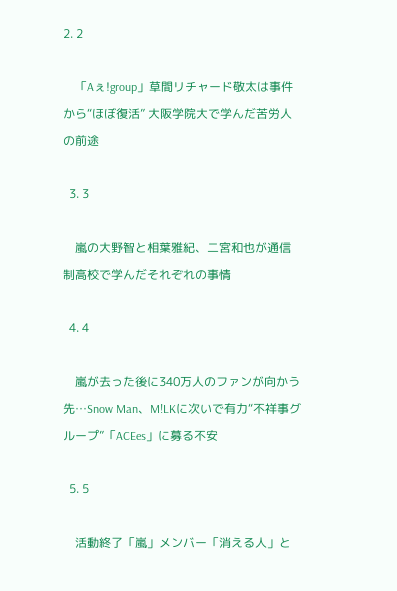2. 2

    「Aぇ!group」草間リチャード敬太は事件から“ほぼ復活” 大阪学院大で学んだ苦労人の前途

  3. 3

    嵐の大野智と相葉雅紀、二宮和也が通信制高校で学んだそれぞれの事情

  4. 4

    嵐が去った後に340万人のファンが向かう先…Snow Man、M!LKに次いで有力“不祥事グループ”「ACEes」に募る不安

  5. 5

    活動終了「嵐」メンバー「消える人」と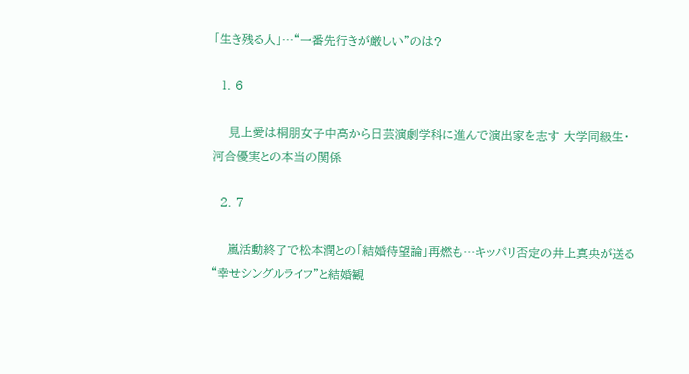「生き残る人」…“一番先行きが厳しい”のは?

  1. 6

    見上愛は桐朋女子中高から日芸演劇学科に進んで演出家を志す 大学同級生・河合優実との本当の関係

  2. 7

    嵐活動終了で松本潤との「結婚待望論」再燃も…キッパリ否定の井上真央が送る“幸せシングルライフ”と結婚観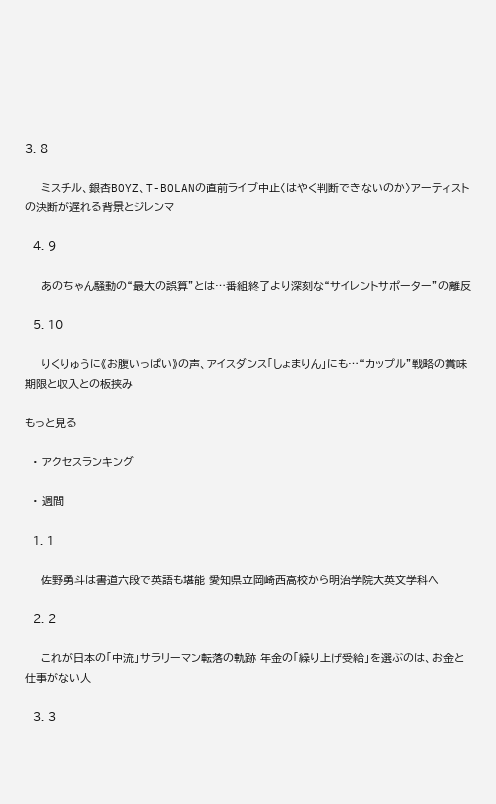3. 8

    ミスチル、銀杏BOYZ、T-BOLANの直前ライブ中止〈はやく判断できないのか〉アーティストの決断が遅れる背景とジレンマ

  4. 9

    あのちゃん騒動の“最大の誤算”とは…番組終了より深刻な“サイレントサポーター”の離反

  5. 10

    りくりゅうに《お腹いっぱい》の声、アイスダンス「しょまりん」にも…“カップル”戦略の賞味期限と収入との板挟み

もっと見る

  • アクセスランキング

  • 週間

  1. 1

    佐野勇斗は書道六段で英語も堪能 愛知県立岡崎西高校から明治学院大英文学科へ

  2. 2

    これが日本の「中流」サラリーマン転落の軌跡 年金の「繰り上げ受給」を選ぶのは、お金と仕事がない人

  3. 3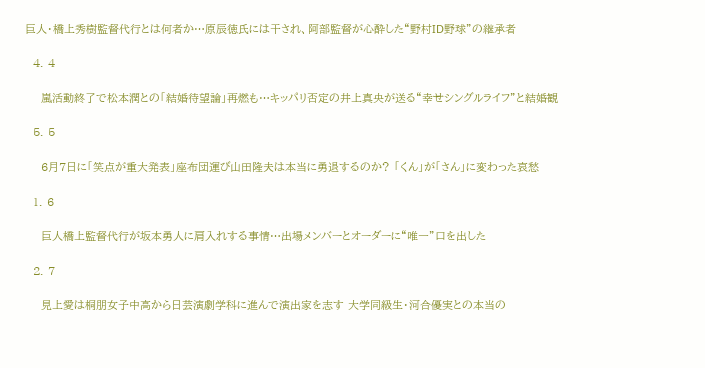巨人・橋上秀樹監督代行とは何者か…原辰徳氏には干され、阿部監督が心酔した“野村ID野球”の継承者

  4. 4

    嵐活動終了で松本潤との「結婚待望論」再燃も…キッパリ否定の井上真央が送る“幸せシングルライフ”と結婚観

  5. 5

    6月7日に「笑点が重大発表」座布団運び山田隆夫は本当に勇退するのか? 「くん」が「さん」に変わった哀愁

  1. 6

    巨人橋上監督代行が坂本勇人に肩入れする事情…出場メンバーとオーダーに“唯一”口を出した

  2. 7

    見上愛は桐朋女子中高から日芸演劇学科に進んで演出家を志す 大学同級生・河合優実との本当の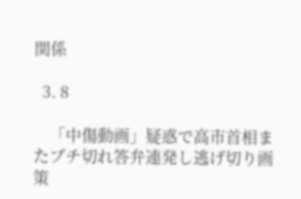関係

  3. 8

    「中傷動画」疑惑で高市首相またブチ切れ答弁連発し逃げ切り画策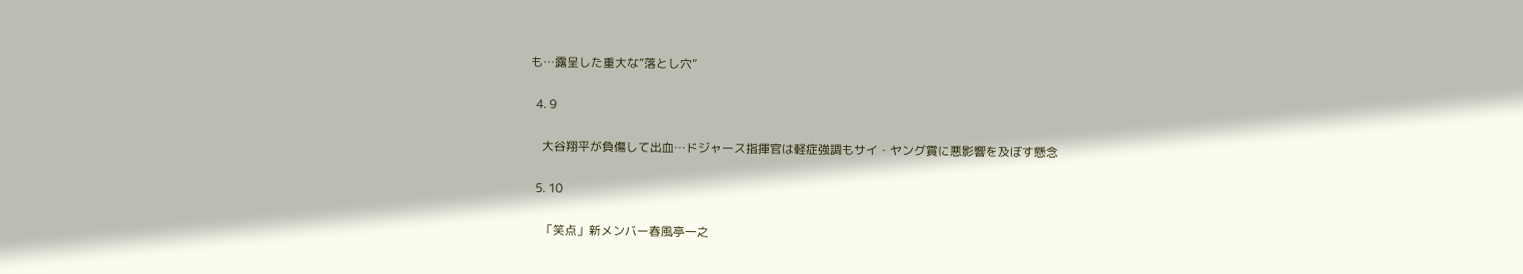も…露呈した重大な“落とし穴”

  4. 9

    大谷翔平が負傷して出血…ドジャース指揮官は軽症強調もサイ・ヤング賞に悪影響を及ぼす懸念

  5. 10

    「笑点」新メンバー春風亭一之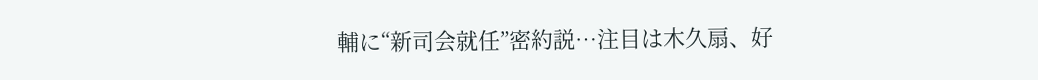輔に“新司会就任”密約説…注目は木久扇、好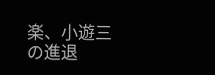楽、小遊三の進退